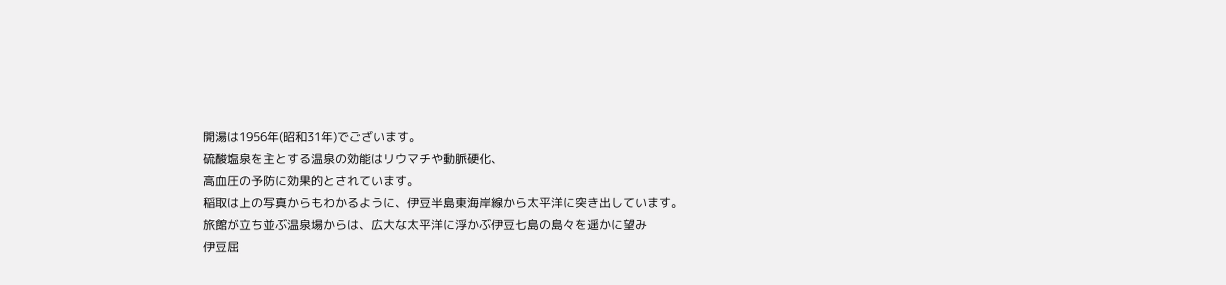開湯は1956年(昭和31年)でございます。
硫酸塩泉を主とする温泉の効能はリウマチや動脈硬化、
高血圧の予防に効果的とされています。
稲取は上の写真からもわかるように、伊豆半島東海岸線から太平洋に突き出しています。
旅館が立ち並ぶ温泉場からは、広大な太平洋に浮かぶ伊豆七島の島々を遥かに望み
伊豆屈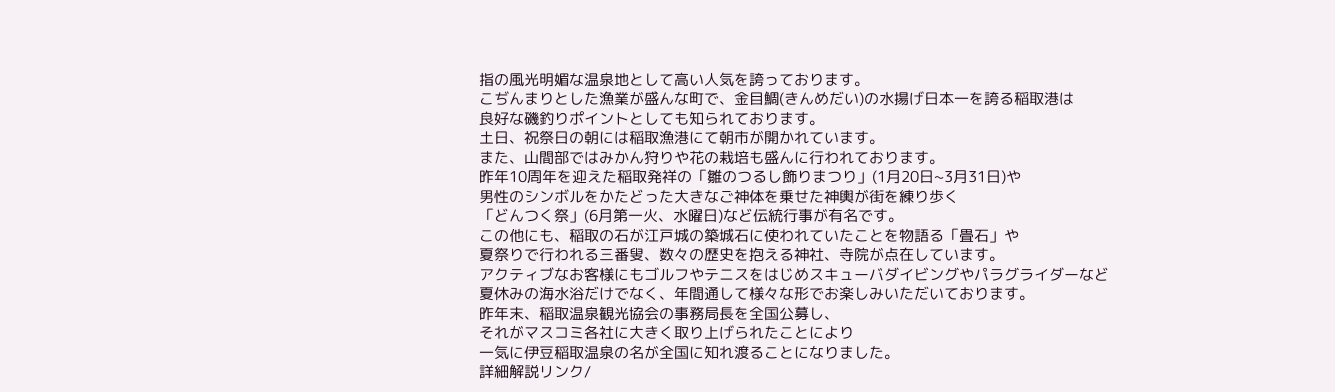指の風光明媚な温泉地として高い人気を誇っております。
こぢんまりとした漁業が盛んな町で、金目鯛(きんめだい)の水揚げ日本一を誇る稲取港は
良好な磯釣りポイントとしても知られております。
土日、祝祭日の朝には稲取漁港にて朝市が開かれています。
また、山間部ではみかん狩りや花の栽培も盛んに行われております。
昨年10周年を迎えた稲取発祥の「雛のつるし飾りまつり」(1月20日~3月31日)や
男性のシンボルをかたどった大きなご神体を乗せた神輿が街を練り歩く
「どんつく祭」(6月第一火、水曜日)など伝統行事が有名です。
この他にも、稲取の石が江戸城の築城石に使われていたことを物語る「畳石」や
夏祭りで行われる三番叟、数々の歴史を抱える神社、寺院が点在しています。
アクティブなお客様にもゴルフやテニスをはじめスキューバダイビングやパラグライダーなど
夏休みの海水浴だけでなく、年間通して様々な形でお楽しみいただいております。
昨年末、稲取温泉観光協会の事務局長を全国公募し、
それがマスコミ各社に大きく取り上げられたことにより
一気に伊豆稲取温泉の名が全国に知れ渡ることになりました。
詳細解説リンク/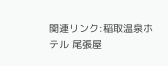関連リンク:稲取温泉ホテル 尾張屋